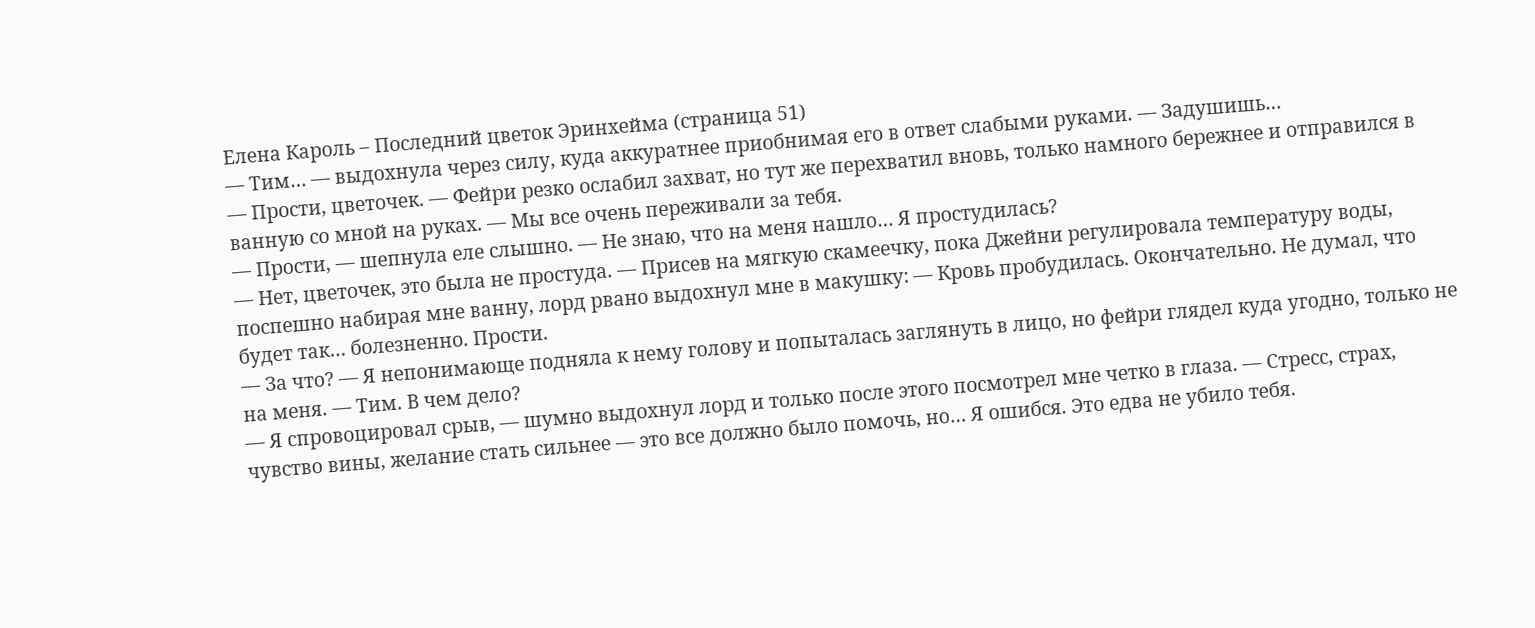Елена Кароль – Последний цветок Эринхейма (страница 51)
— Тим… — выдохнула через силу, куда аккуратнее приобнимая его в ответ слабыми руками. — Задушишь…
— Прости, цветочек. — Фейри резко ослабил захват, но тут же перехватил вновь, только намного бережнее и отправился в ванную со мной на руках. — Мы все очень переживали за тебя.
— Прости, — шепнула еле слышно. — Не знаю, что на меня нашло… Я простудилась?
— Нет, цветочек, это была не простуда. — Присев на мягкую скамеечку, пока Джейни регулировала температуру воды, поспешно набирая мне ванну, лорд рвано выдохнул мне в макушку: — Кровь пробудилась. Окончательно. Не думал, что будет так… болезненно. Прости.
— За что? — Я непонимающе подняла к нему голову и попыталась заглянуть в лицо, но фейри глядел куда угодно, только не на меня. — Тим. В чем дело?
— Я спровоцировал срыв, — шумно выдохнул лорд и только после этого посмотрел мне четко в глаза. — Стресс, страх, чувство вины, желание стать сильнее — это все должно было помочь, но… Я ошибся. Это едва не убило тебя.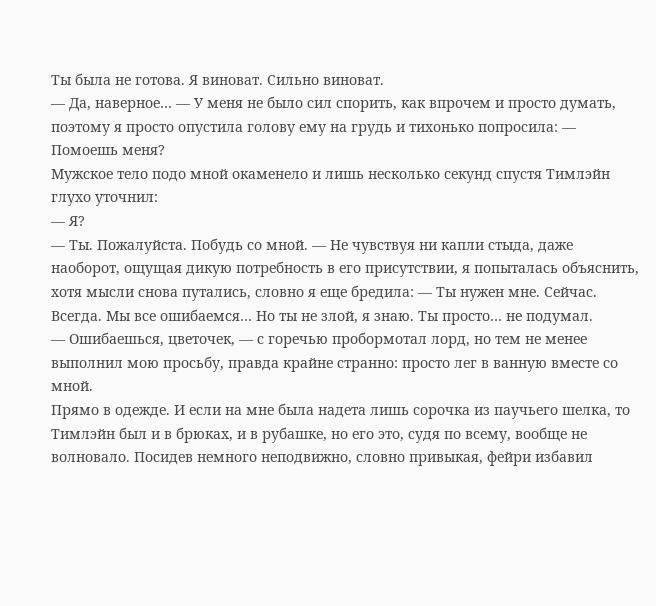Ты была не готова. Я виноват. Сильно виноват.
— Да, наверное… — У меня не было сил спорить, как впрочем и просто думать, поэтому я просто опустила голову ему на грудь и тихонько попросила: — Помоешь меня?
Мужское тело подо мной окаменело и лишь несколько секунд спустя Тимлэйн глухо уточнил:
— Я?
— Ты. Пожалуйста. Побудь со мной. — Не чувствуя ни капли стыда, даже наоборот, ощущая дикую потребность в его присутствии, я попыталась объяснить, хотя мысли снова путались, словно я еще бредила: — Ты нужен мне. Сейчас. Всегда. Мы все ошибаемся… Но ты не злой, я знаю. Ты просто… не подумал.
— Ошибаешься, цветочек, — с горечью пробормотал лорд, но тем не менее выполнил мою просьбу, правда крайне странно: просто лег в ванную вместе со мной.
Прямо в одежде. И если на мне была надета лишь сорочка из паучьего шелка, то Тимлэйн был и в брюках, и в рубашке, но его это, судя по всему, вообще не волновало. Посидев немного неподвижно, словно привыкая, фейри избавил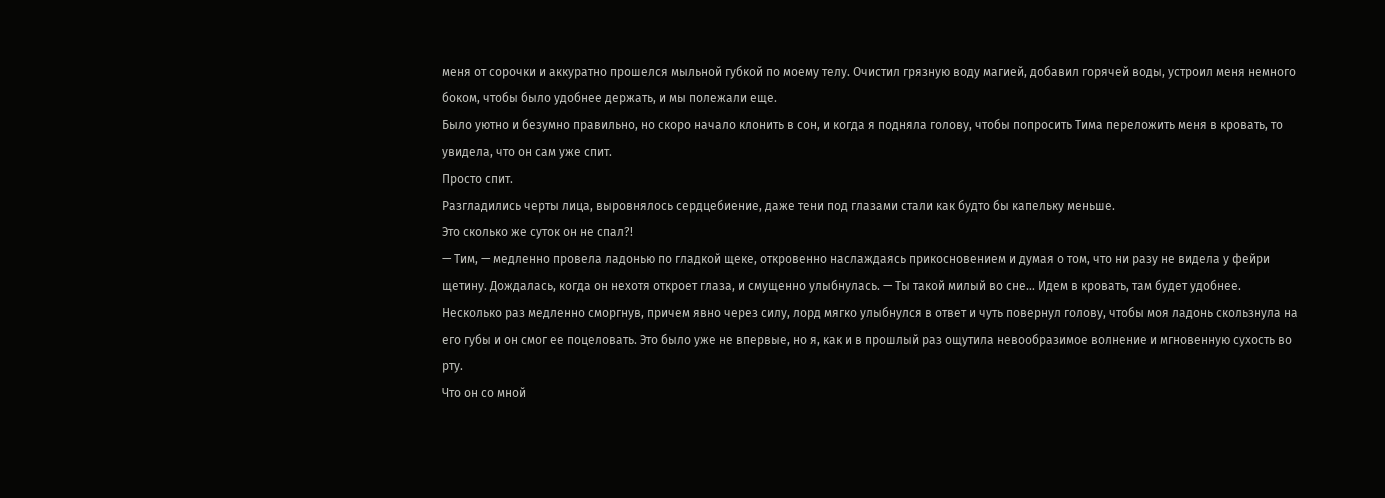меня от сорочки и аккуратно прошелся мыльной губкой по моему телу. Очистил грязную воду магией, добавил горячей воды, устроил меня немного боком, чтобы было удобнее держать, и мы полежали еще.
Было уютно и безумно правильно, но скоро начало клонить в сон, и когда я подняла голову, чтобы попросить Тима переложить меня в кровать, то увидела, что он сам уже спит.
Просто спит.
Разгладились черты лица, выровнялось сердцебиение, даже тени под глазами стали как будто бы капельку меньше.
Это сколько же суток он не спал?!
— Тим, — медленно провела ладонью по гладкой щеке, откровенно наслаждаясь прикосновением и думая о том, что ни разу не видела у фейри щетину. Дождалась, когда он нехотя откроет глаза, и смущенно улыбнулась. — Ты такой милый во сне… Идем в кровать, там будет удобнее.
Несколько раз медленно сморгнув, причем явно через силу, лорд мягко улыбнулся в ответ и чуть повернул голову, чтобы моя ладонь скользнула на его губы и он смог ее поцеловать. Это было уже не впервые, но я, как и в прошлый раз ощутила невообразимое волнение и мгновенную сухость во рту.
Что он со мной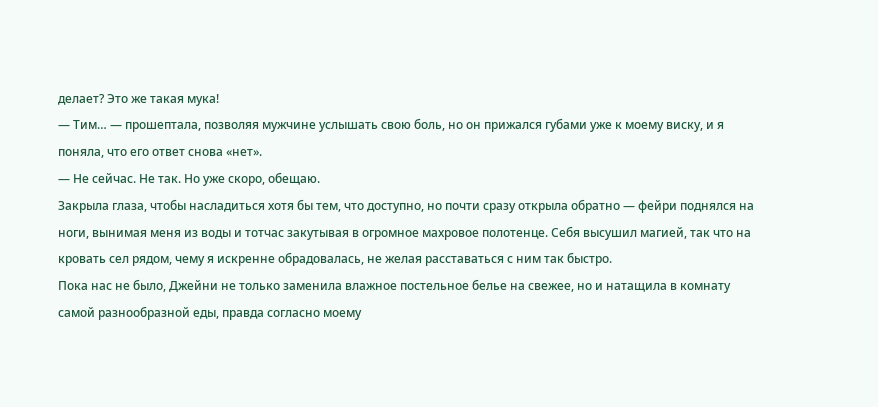делает? Это же такая мука!
— Тим… — прошептала, позволяя мужчине услышать свою боль, но он прижался губами уже к моему виску, и я поняла, что его ответ снова «нет».
— Не сейчас. Не так. Но уже скоро, обещаю.
Закрыла глаза, чтобы насладиться хотя бы тем, что доступно, но почти сразу открыла обратно — фейри поднялся на ноги, вынимая меня из воды и тотчас закутывая в огромное махровое полотенце. Себя высушил магией, так что на кровать сел рядом, чему я искренне обрадовалась, не желая расставаться с ним так быстро.
Пока нас не было, Джейни не только заменила влажное постельное белье на свежее, но и натащила в комнату самой разнообразной еды, правда согласно моему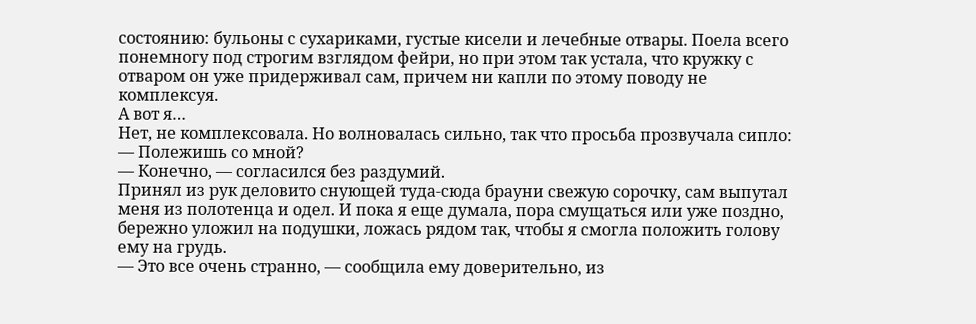состоянию: бульоны с сухариками, густые кисели и лечебные отвары. Поела всего понемногу под строгим взглядом фейри, но при этом так устала, что кружку с отваром он уже придерживал сам, причем ни капли по этому поводу не комплексуя.
А вот я…
Нет, не комплексовала. Но волновалась сильно, так что просьба прозвучала сипло:
— Полежишь со мной?
— Конечно, — согласился без раздумий.
Принял из рук деловито снующей туда-сюда брауни свежую сорочку, сам выпутал меня из полотенца и одел. И пока я еще думала, пора смущаться или уже поздно, бережно уложил на подушки, ложась рядом так, чтобы я смогла положить голову ему на грудь.
— Это все очень странно, — сообщила ему доверительно, из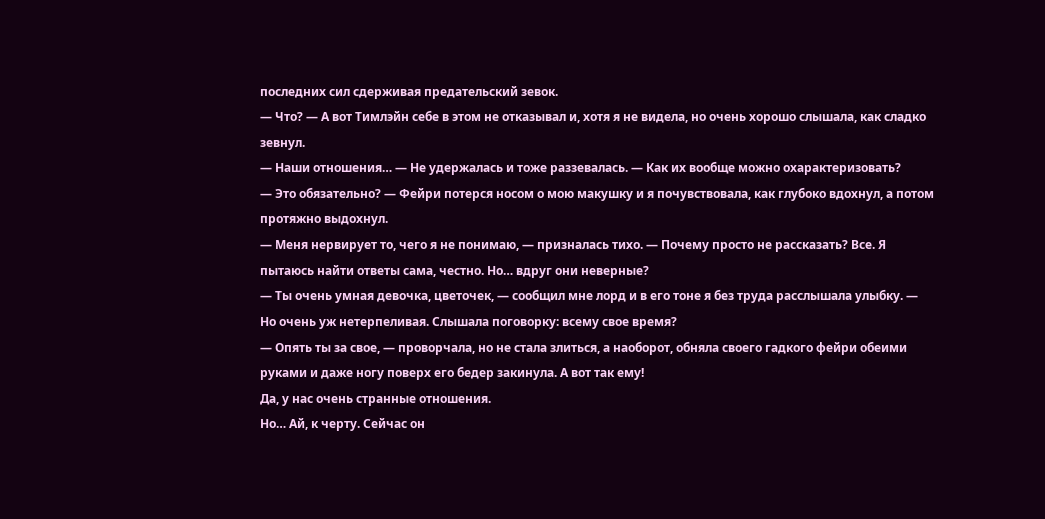последних сил сдерживая предательский зевок.
— Что? — А вот Тимлэйн себе в этом не отказывал и, хотя я не видела, но очень хорошо слышала, как сладко зевнул.
— Наши отношения… — Не удержалась и тоже раззевалась. — Как их вообще можно охарактеризовать?
— Это обязательно? — Фейри потерся носом о мою макушку и я почувствовала, как глубоко вдохнул, а потом протяжно выдохнул.
— Меня нервирует то, чего я не понимаю, — призналась тихо. — Почему просто не рассказать? Все. Я пытаюсь найти ответы сама, честно. Но… вдруг они неверные?
— Ты очень умная девочка, цветочек, — сообщил мне лорд и в его тоне я без труда расслышала улыбку. — Но очень уж нетерпеливая. Слышала поговорку: всему свое время?
— Опять ты за свое, — проворчала, но не стала злиться, а наоборот, обняла своего гадкого фейри обеими руками и даже ногу поверх его бедер закинула. А вот так ему!
Да, у нас очень странные отношения.
Но… Ай, к черту. Сейчас он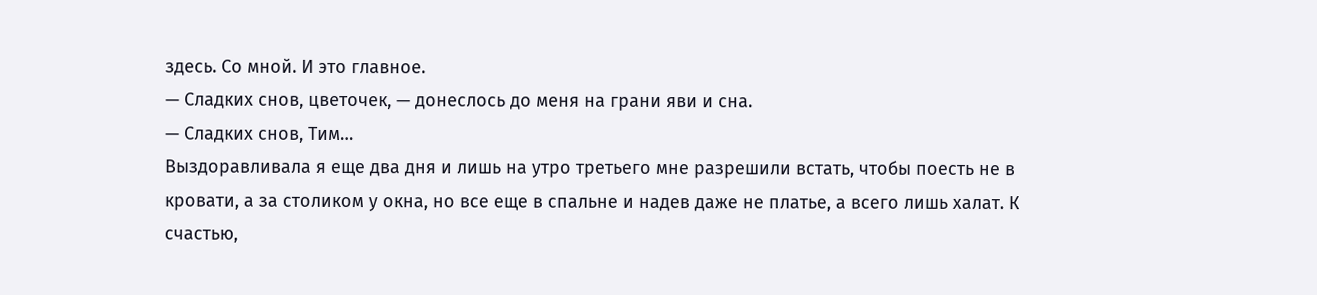здесь. Со мной. И это главное.
— Сладких снов, цветочек, — донеслось до меня на грани яви и сна.
— Сладких снов, Тим…
Выздоравливала я еще два дня и лишь на утро третьего мне разрешили встать, чтобы поесть не в кровати, а за столиком у окна, но все еще в спальне и надев даже не платье, а всего лишь халат. К счастью,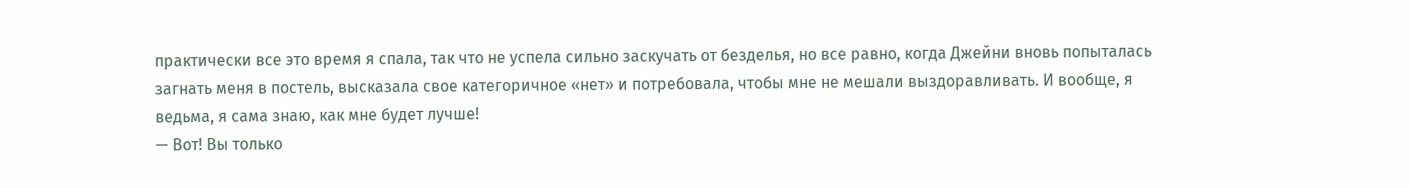практически все это время я спала, так что не успела сильно заскучать от безделья, но все равно, когда Джейни вновь попыталась загнать меня в постель, высказала свое категоричное «нет» и потребовала, чтобы мне не мешали выздоравливать. И вообще, я ведьма, я сама знаю, как мне будет лучше!
— Вот! Вы только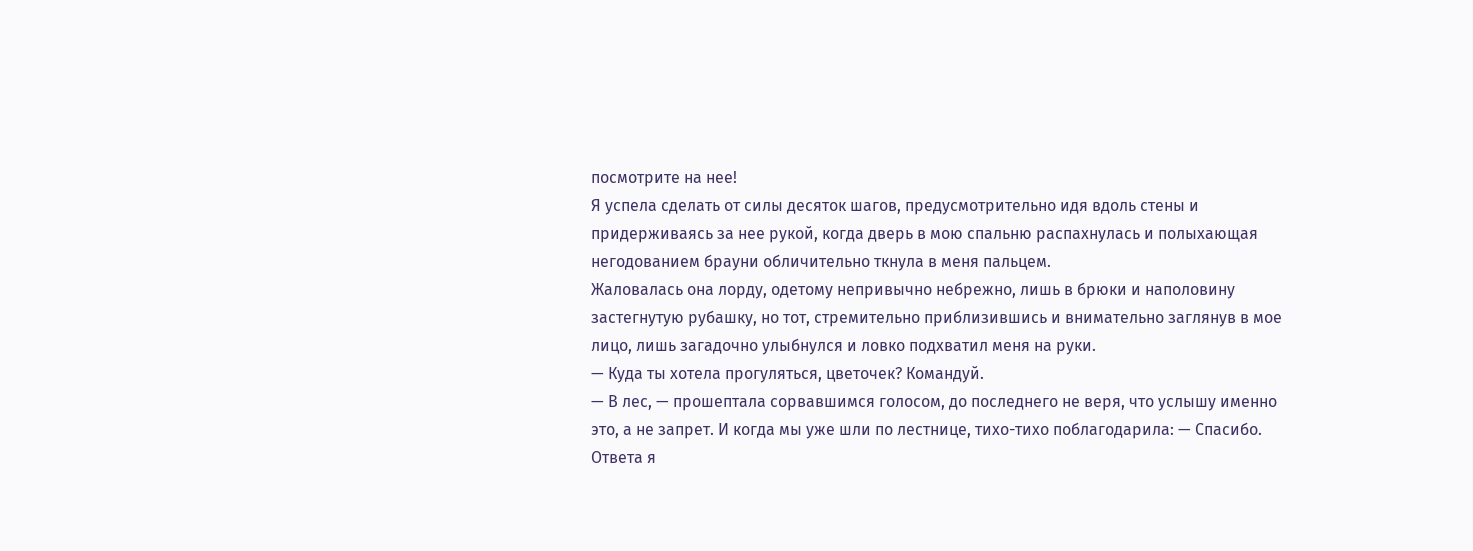посмотрите на нее!
Я успела сделать от силы десяток шагов, предусмотрительно идя вдоль стены и придерживаясь за нее рукой, когда дверь в мою спальню распахнулась и полыхающая негодованием брауни обличительно ткнула в меня пальцем.
Жаловалась она лорду, одетому непривычно небрежно, лишь в брюки и наполовину застегнутую рубашку, но тот, стремительно приблизившись и внимательно заглянув в мое лицо, лишь загадочно улыбнулся и ловко подхватил меня на руки.
— Куда ты хотела прогуляться, цветочек? Командуй.
— В лес, — прошептала сорвавшимся голосом, до последнего не веря, что услышу именно это, а не запрет. И когда мы уже шли по лестнице, тихо-тихо поблагодарила: — Спасибо.
Ответа я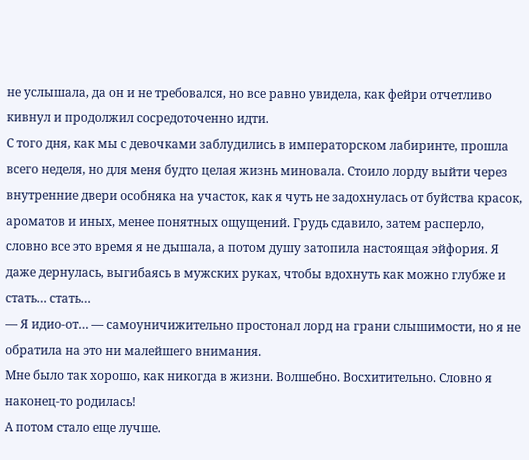не услышала, да он и не требовался, но все равно увидела, как фейри отчетливо кивнул и продолжил сосредоточенно идти.
С того дня, как мы с девочками заблудились в императорском лабиринте, прошла всего неделя, но для меня будто целая жизнь миновала. Стоило лорду выйти через внутренние двери особняка на участок, как я чуть не задохнулась от буйства красок, ароматов и иных, менее понятных ощущений. Грудь сдавило, затем расперло, словно все это время я не дышала, а потом душу затопила настоящая эйфория. Я даже дернулась, выгибаясь в мужских руках, чтобы вдохнуть как можно глубже и стать… стать…
— Я идио-от… — самоуничижительно простонал лорд на грани слышимости, но я не обратила на это ни малейшего внимания.
Мне было так хорошо, как никогда в жизни. Волшебно. Восхитительно. Словно я наконец-то родилась!
А потом стало еще лучше.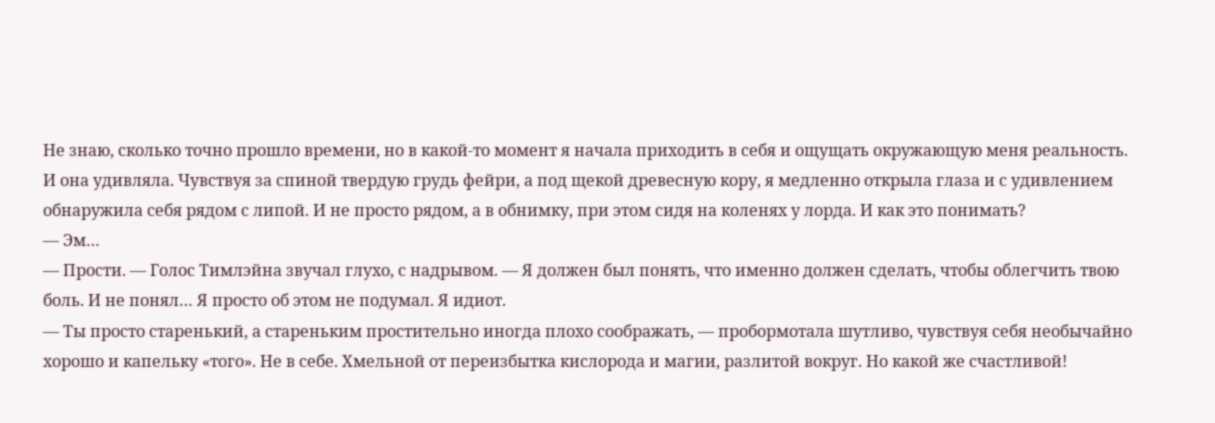Не знаю, сколько точно прошло времени, но в какой-то момент я начала приходить в себя и ощущать окружающую меня реальность. И она удивляла. Чувствуя за спиной твердую грудь фейри, а под щекой древесную кору, я медленно открыла глаза и с удивлением обнаружила себя рядом с липой. И не просто рядом, а в обнимку, при этом сидя на коленях у лорда. И как это понимать?
— Эм…
— Прости. — Голос Тимлэйна звучал глухо, с надрывом. — Я должен был понять, что именно должен сделать, чтобы облегчить твою боль. И не понял… Я просто об этом не подумал. Я идиот.
— Ты просто старенький, а стареньким простительно иногда плохо соображать, — пробормотала шутливо, чувствуя себя необычайно хорошо и капельку «того». Не в себе. Хмельной от переизбытка кислорода и магии, разлитой вокруг. Но какой же счастливой!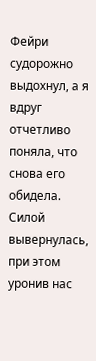Фейри судорожно выдохнул, а я вдруг отчетливо поняла, что снова его обидела. Силой вывернулась, при этом уронив нас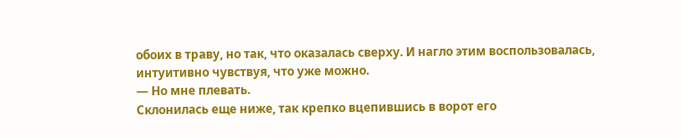обоих в траву, но так, что оказалась сверху. И нагло этим воспользовалась, интуитивно чувствуя, что уже можно.
— Но мне плевать.
Склонилась еще ниже, так крепко вцепившись в ворот его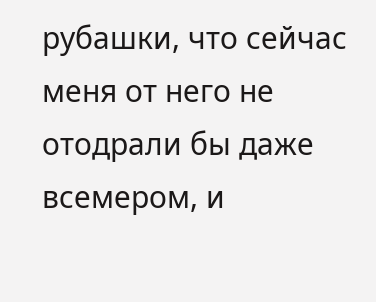рубашки, что сейчас меня от него не отодрали бы даже всемером, и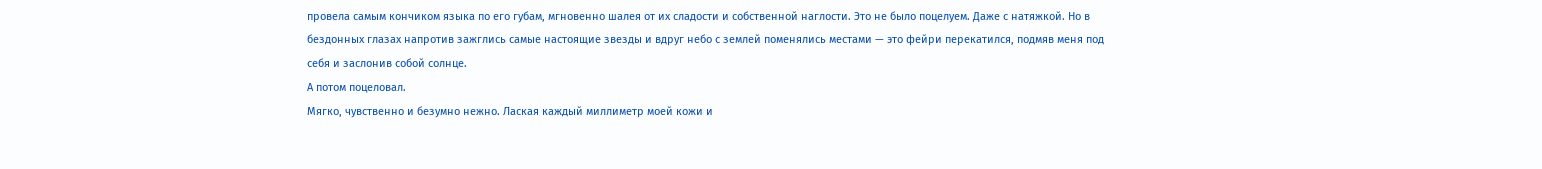провела самым кончиком языка по его губам, мгновенно шалея от их сладости и собственной наглости. Это не было поцелуем. Даже с натяжкой. Но в бездонных глазах напротив зажглись самые настоящие звезды и вдруг небо с землей поменялись местами — это фейри перекатился, подмяв меня под себя и заслонив собой солнце.
А потом поцеловал.
Мягко, чувственно и безумно нежно. Лаская каждый миллиметр моей кожи и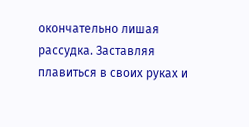окончательно лишая рассудка. Заставляя плавиться в своих руках и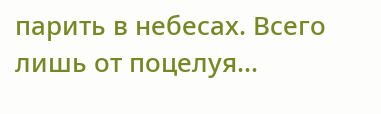парить в небесах. Всего лишь от поцелуя…